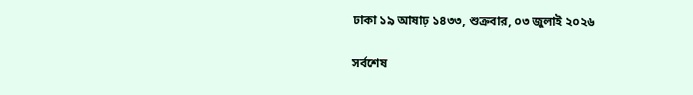ঢাকা ১৯ আষাঢ় ১৪৩৩, শুক্রবার, ০৩ জুলাই ২০২৬

সর্বশেষ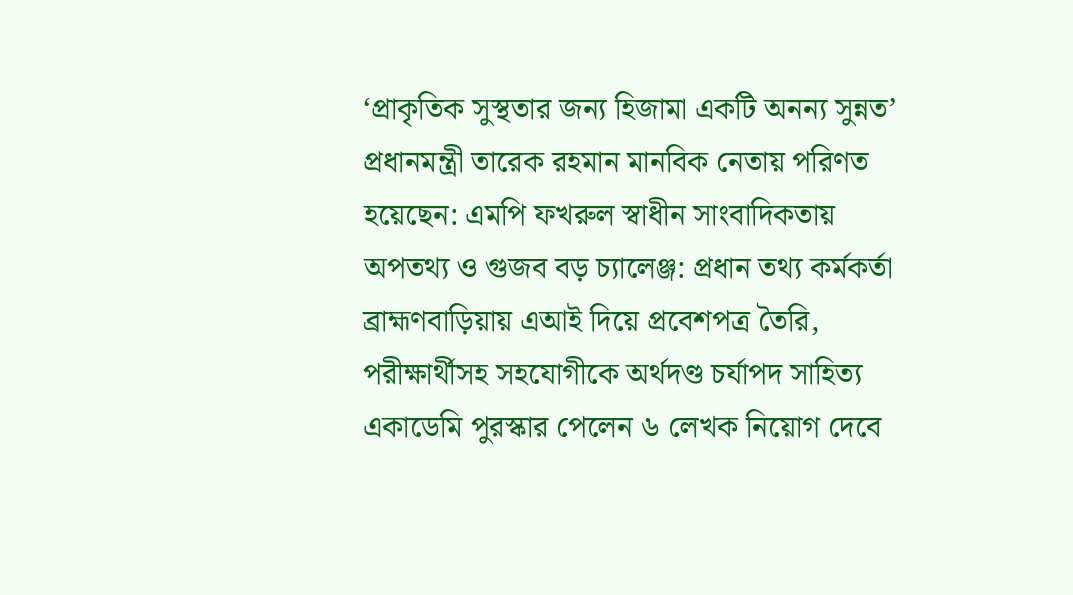‘প্রাকৃতিক সুস্থতার জন্য হিজামা একটি অনন্য সুন্নত’ প্রধানমন্ত্রী তারেক রহমান মানবিক নেতায় পরিণত হয়েছেন: এমপি ফখরুল স্বাধীন সাংবাদিকতায় অপতথ্য ও গুজব বড় চ্যালেঞ্জ: প্রধান তথ্য কর্মকর্তা ব্রাহ্মণবাড়িয়ায় এআই দিয়ে প্রবেশপত্র তৈরি, পরীক্ষার্থীসহ সহযোগীকে অর্থদণ্ড চর্যাপদ সাহিত্য একাডেমি পুরস্কার পেলেন ৬ লেখক নিয়োগ দেবে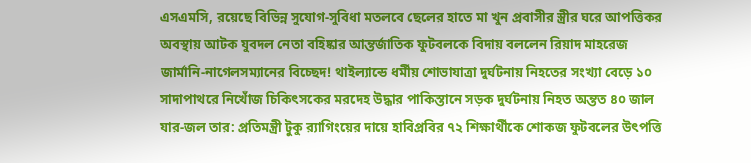এসএমসি, রয়েছে বিভিন্ন সুযোগ-সুবিধা মতলবে ছেলের হাতে মা খুন প্রবাসীর স্ত্রীর ঘরে আপত্তিকর অবস্থায় আটক যুবদল নেতা বহিষ্কার আন্তর্জাতিক ফুটবলকে বিদায় বললেন রিয়াদ মাহরেজ জার্মানি-নাগেলসম্যানের বিচ্ছেদ! থাইল্যান্ডে ধর্মীয় শোভাযাত্রা দুর্ঘটনায় নিহতের সংখ্যা বেড়ে ১০ সাদাপাথরে নিখোঁজ চিকিৎসকের মরদেহ উদ্ধার পাকিস্তানে সড়ক দুর্ঘটনায় নিহত অন্তত ৪০ জাল যার-জল তার‌: প্রতিমন্ত্রী টুকু র‌্যাগিংয়ের দায়ে হাবিপ্রবির ৭২ শিক্ষার্থীকে শোকজ ফুটবলের উৎপত্তি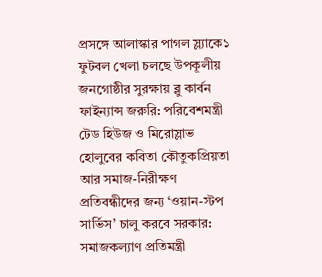প্রসঙ্গে আলাস্কার পাগল স্ল্যাকে১ ফুটবল খেলা চলছে উপকূলীয় জনগোষ্ঠীর সুরক্ষায় ব্লু কার্বন ফাইন্যান্স জরুরি: পরিবেশমন্ত্রী টেড হিউজ ও মিরোস্লাভ হোলুবের কবিতা কৌতুকপ্রিয়তা আর সমাজ-নিরীক্ষণ প্রতিবন্ধীদের জন্য ‘ওয়ান-স্টপ সার্ভিস’ চালু করবে সরকার: সমাজকল্যাণ প্রতিমন্ত্রী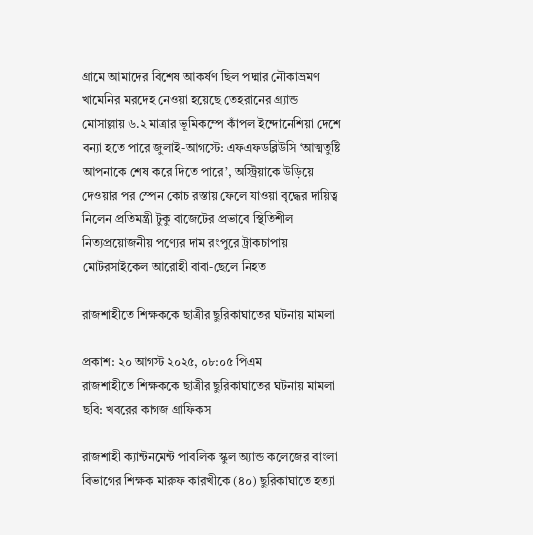গ্রামে আমাদের বিশেষ আকর্ষণ ছিল পদ্মার নৌকাভ্রমণ খামেনির মরদেহ নেওয়া হয়েছে তেহরানের গ্র্যান্ড মোসাল্লায় ৬.২ মাত্রার ভূমিকম্পে কাঁপল ইন্দোনেশিয়া দেশে বন্যা হতে পারে জুলাই-আগস্টে: এফএফডব্লিউসি ‘আত্মতুষ্টি আপনাকে শেষ করে দিতে পারে’, অস্ট্রিয়াকে উড়িয়ে দেওয়ার পর স্পেন কোচ রস্তায় ফেলে যাওয়া বৃদ্ধের দায়িত্ব নিলেন প্রতিমন্ত্রী টুকু বাজেটের প্রভাবে স্থিতিশীল নিত্যপ্রয়োজনীয় পণ্যের দাম রংপুরে ট্রাকচাপায় মোটরসাইকেল আরোহী বাবা-ছেলে নিহত

রাজশাহীতে শিক্ষককে ছাত্রীর ছুরিকাঘাতের ঘটনায় মামলা

প্রকাশ: ২০ আগস্ট ২০২৫, ০৮:০৫ পিএম
রাজশাহীতে শিক্ষককে ছাত্রীর ছুরিকাঘাতের ঘটনায় মামলা
ছবি: খবরের কাগজ গ্রাফিকস

রাজশাহী ক্যান্টনমেন্ট পাবলিক স্কুল অ্যান্ড কলেজের বাংলা বিভাগের শিক্ষক মারুফ কারখীকে (৪০) ছুরিকাঘাতে হত্যা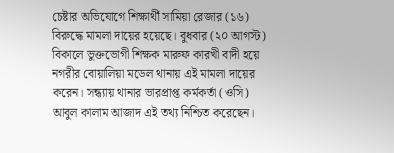চেষ্টার অভিযোগে শিক্ষার্থী সামিয়া রেজার (১৬) বিরুদ্ধে মামলা দায়ের হয়েছে। বুধবার (২০ আগস্ট) বিকালে ভুক্তভোগী শিক্ষক মারুফ কারখী বাদী হয়ে নগরীর বোয়ালিয়া মডেল থানায় এই মামলা দায়ের করেন। সন্ধ্যায় থানার ভারপ্রাপ্ত কর্মকর্তা (ওসি) আবুল কালাম আজাদ এই তথ্য নিশ্চিত করেছেন।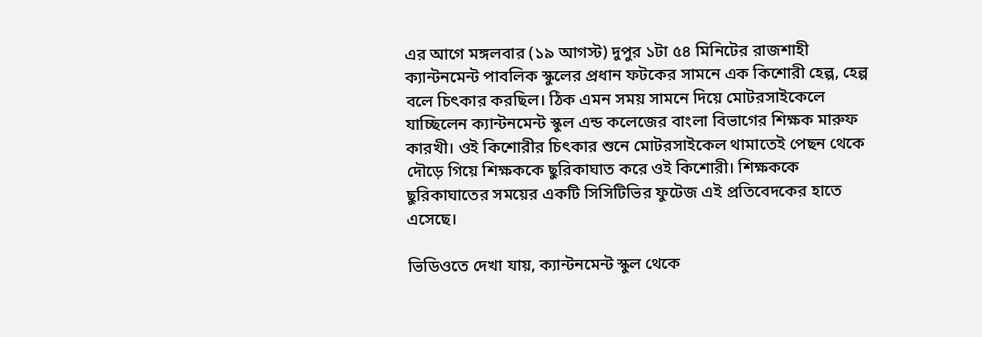এর আগে মঙ্গলবার (১৯ আগস্ট) দুপুর ১টা ৫৪ মিনিটের রাজশাহী ক্যান্টনমেন্ট পাবলিক স্কুলের প্রধান ফটকের সামনে এক কিশোরী হেল্প, হেল্প বলে চিৎকার করছিল। ঠিক এমন সময় সামনে দিয়ে মোটরসাইকেলে যাচ্ছিলেন ক্যান্টনমেন্ট স্কুল এন্ড কলেজের বাংলা বিভাগের শিক্ষক মারুফ কারখী। ওই কিশোরীর চিৎকার শুনে মোটরসাইকেল থামাতেই পেছন থেকে দৌড়ে গিয়ে শিক্ষককে ছুরিকাঘাত করে ওই কিশোরী। শিক্ষককে ছুরিকাঘাতের সময়ের একটি সিসিটিভির ফুটেজ এই প্রতিবেদকের হাতে এসেছে।

ভিডিওতে দেখা যায়, ক্যান্টনমেন্ট স্কুল থেকে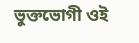ভুক্তভোগী ওই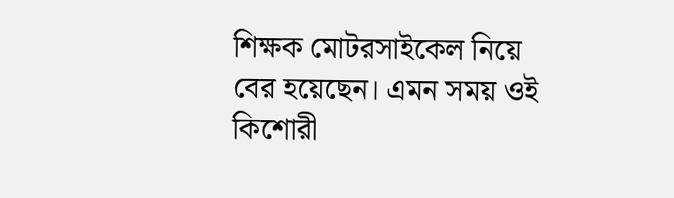শিক্ষক মোটরসাইকেল নিয়ে বের হয়েছেন। এমন সময় ওই কিশোরী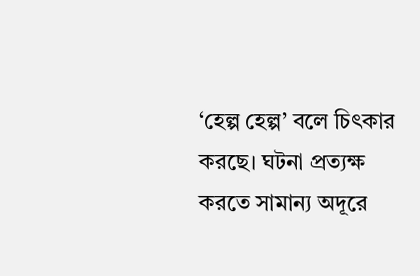‘হেল্প হেল্প’ বলে চিৎকার করছে। ঘটনা প্রত্যক্ষ করতে সামান্য অদূরে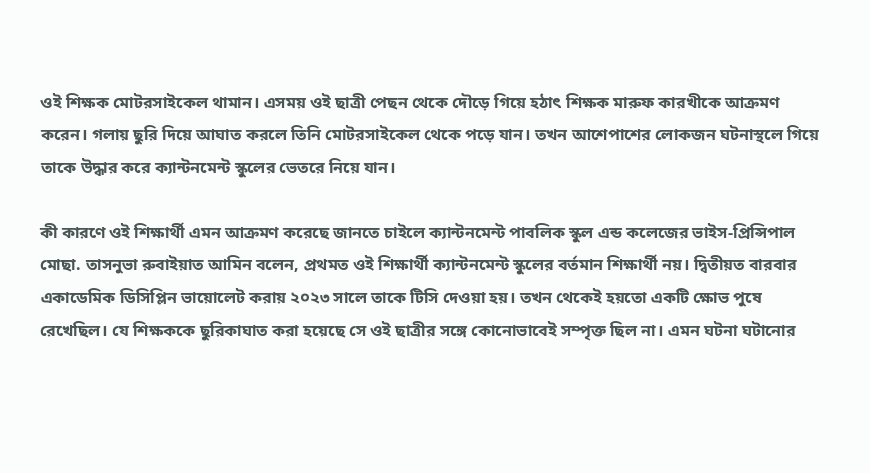ওই শিক্ষক মোটরসাইকেল থামান। এসময় ওই ছাত্রী পেছন থেকে দৌড়ে গিয়ে হঠাৎ শিক্ষক মারুফ কারখীকে আক্রমণ করেন। গলায় ছুরি দিয়ে আঘাত করলে তিনি মোটরসাইকেল থেকে পড়ে যান। তখন আশেপাশের লোকজন ঘটনাস্থলে গিয়ে তাকে উদ্ধার করে ক্যান্টনমেন্ট স্কুলের ভেতরে নিয়ে যান।

কী কারণে ওই শিক্ষার্থী এমন আক্রমণ করেছে জানতে চাইলে ক্যান্টনমেন্ট পাবলিক স্কুল এন্ড কলেজের ভাইস-প্রিন্সিপাল মোছা. তাসনুভা রুবাইয়াত আমিন বলেন, প্রথমত ওই শিক্ষার্থী ক্যান্টনমেন্ট স্কুলের বর্তমান শিক্ষার্থী নয়। দ্বিতীয়ত বারবার একাডেমিক ডিসিপ্লিন ভায়োলেট করায় ২০২৩ সালে তাকে টিসি দেওয়া হয়। তখন থেকেই হয়তো একটি ক্ষোভ পুষে রেখেছিল। যে শিক্ষককে ছুরিকাঘাত করা হয়েছে সে ওই ছাত্রীর সঙ্গে কোনোভাবেই সম্পৃক্ত ছিল না। এমন ঘটনা ঘটানোর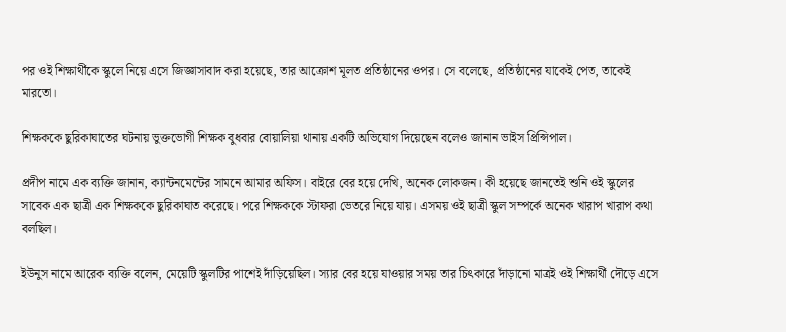পর ওই শিক্ষার্থীকে স্কুলে নিয়ে এসে জিজ্ঞাসাবাদ করা হয়েছে, তার আক্রোশ মূলত প্রতিষ্ঠানের ওপর। সে বলেছে, প্রতিষ্ঠানের যাকেই পেত, তাকেই মারতো।

শিক্ষককে ছুরিকাঘাতের ঘটনায় ভুক্তভোগী শিক্ষক বুধবার বোয়ালিয়া থানায় একটি অভিযোগ দিয়েছেন বলেও জানান ভাইস প্রিন্সিপাল।

প্রদীপ নামে এক ব্যক্তি জানান, ক্যান্টনমেন্টের সামনে আমার অফিস। বাইরে বের হয়ে দেখি, অনেক লোকজন। কী হয়েছে জানতেই শুনি ওই স্কুলের সাবেক এক ছাত্রী এক শিক্ষককে ছুরিকাঘাত করেছে। পরে শিক্ষককে স্টাফরা ভেতরে নিয়ে যায়। এসময় ওই ছাত্রী স্কুল সম্পর্কে অনেক খারাপ খারাপ কথা বলছিল।

ইউনুস নামে আরেক ব্যক্তি বলেন, মেয়েটি স্কুলটির পাশেই দাঁড়িয়েছিল। স্যার বের হয়ে যাওয়ার সময় তার চিৎকারে দাঁড়ানো মাত্রই ওই শিক্ষার্থী দৌড়ে এসে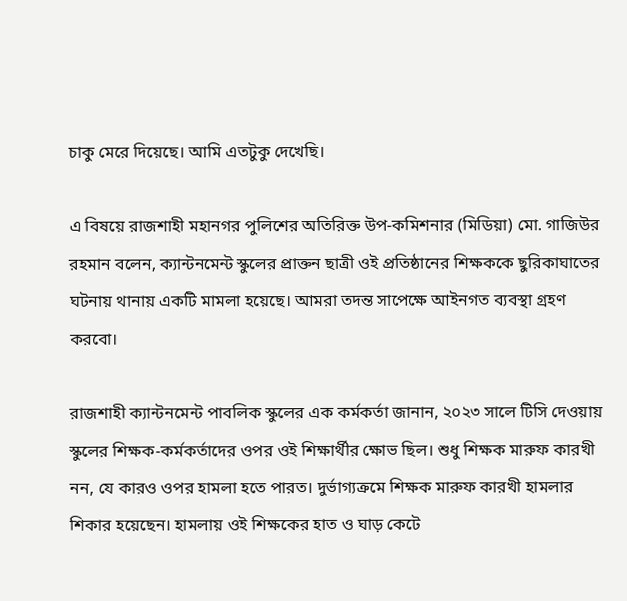চাকু মেরে দিয়েছে। আমি এতটুকু দেখেছি।

এ বিষয়ে রাজশাহী মহানগর পুলিশের অতিরিক্ত উপ-কমিশনার (মিডিয়া) মো. গাজিউর রহমান বলেন, ক্যান্টনমেন্ট স্কুলের প্রাক্তন ছাত্রী ওই প্রতিষ্ঠানের শিক্ষককে ছুরিকাঘাতের ঘটনায় থানায় একটি মামলা হয়েছে। আমরা তদন্ত সাপেক্ষে আইনগত ব্যবস্থা গ্রহণ করবো।

রাজশাহী ক্যান্টনমেন্ট পাবলিক স্কুলের এক কর্মকর্তা জানান, ২০২৩ সালে টিসি দেওয়ায় স্কুলের শিক্ষক-কর্মকর্তাদের ওপর ওই শিক্ষার্থীর ক্ষোভ ছিল। শুধু শিক্ষক মারুফ কারখী নন, যে কারও ওপর হামলা হতে পারত। দুর্ভাগ্যক্রমে শিক্ষক মারুফ কারখী হামলার শিকার হয়েছেন। হামলায় ওই শিক্ষকের হাত ও ঘাড় কেটে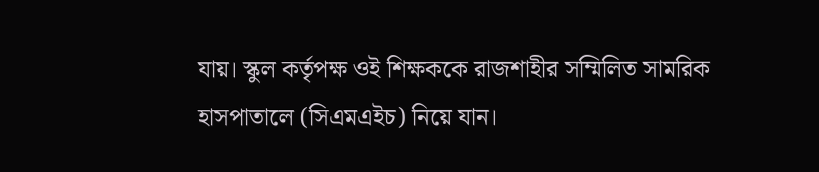যায়। স্কুল কর্তৃপক্ষ ওই শিক্ষককে রাজশাহীর সম্মিলিত সামরিক হাসপাতালে (সিএমএইচ) নিয়ে যান।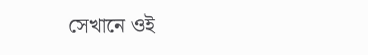সেখানে ওই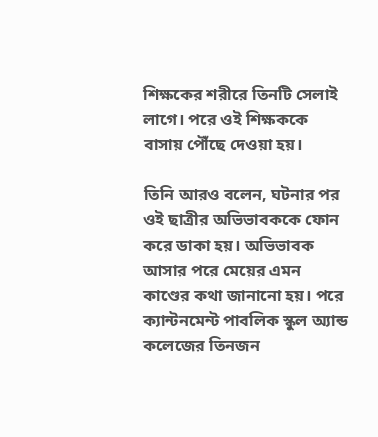শিক্ষকের শরীরে তিনটি সেলাই লাগে। পরে ওই শিক্ষককে বাসায় পৌঁছে দেওয়া হয়।

তিনি আরও বলেন, ঘটনার পর ওই ছাত্রীর অভিভাবককে ফোন করে ডাকা হয়। অভিভাবক আসার পরে মেয়ের এমন কাণ্ডের কথা জানানো হয়। পরে ক্যান্টনমেন্ট পাবলিক স্কুল অ্যান্ড কলেজের তিনজন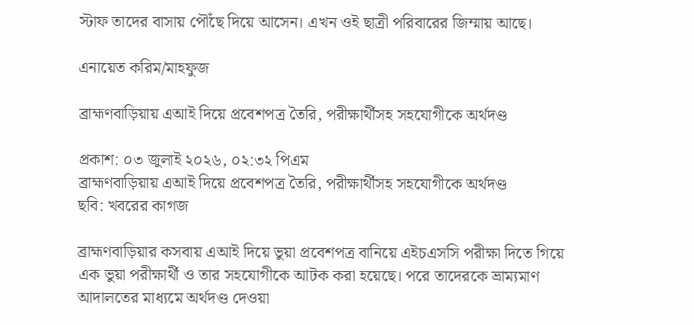স্টাফ তাদের বাসায় পৌঁছে দিয়ে আসেন। এখন ওই ছাত্রী পরিবারের জিম্মায় আছে।

এনায়েত করিম/মাহফুজ

ব্রাহ্মণবাড়িয়ায় এআই দিয়ে প্রবেশপত্র তৈরি, পরীক্ষার্থীসহ সহযোগীকে অর্থদণ্ড

প্রকাশ: ০৩ জুলাই ২০২৬, ০২:৩২ পিএম
ব্রাহ্মণবাড়িয়ায় এআই দিয়ে প্রবেশপত্র তৈরি, পরীক্ষার্থীসহ সহযোগীকে অর্থদণ্ড
ছবি: খবরের কাগজ

ব্রাহ্মণবাড়িয়ার কসবায় এআই দিয়ে ভুয়া প্রবেশপত্র বানিয়ে এইচএসসি পরীক্ষা দিতে গিয়ে এক ভুয়া পরীক্ষার্থী ও তার সহযোগীকে আটক করা হয়েছে। পরে তাদেরকে ভ্রাম্যমাণ আদালতের মাধ্যমে অর্থদণ্ড দেওয়া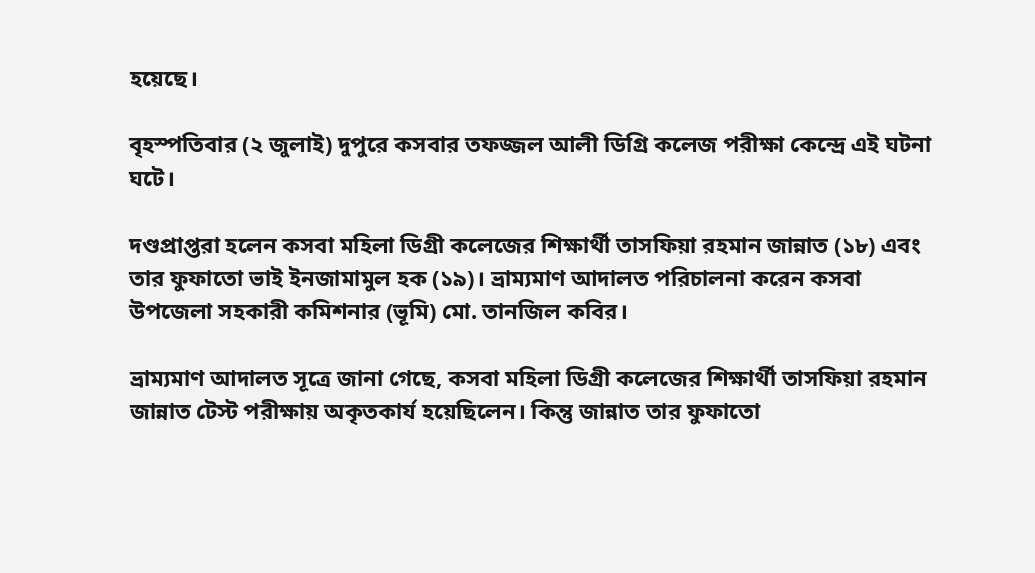হয়েছে।

বৃহস্পতিবার (২ জুলাই) দুপুরে কসবার তফজ্জল আলী ডিগ্রি কলেজ পরীক্ষা কেন্দ্রে এই ঘটনা ঘটে।

দণ্ডপ্রাপ্তরা হলেন কসবা মহিলা ডিগ্রী কলেজের শিক্ষার্থী তাসফিয়া রহমান জান্নাত (১৮) এবং তার ফুফাতো ভাই ইনজামামুল হক (১৯)। ভ্রাম্যমাণ আদালত পরিচালনা করেন কসবা উপজেলা সহকারী কমিশনার (ভূমি) মো. তানজিল কবির।

ভ্রাম্যমাণ আদালত সূত্রে জানা গেছে, কসবা মহিলা ডিগ্রী কলেজের শিক্ষার্থী তাসফিয়া রহমান জান্নাত টেস্ট পরীক্ষায় অকৃতকার্য হয়েছিলেন। কিন্তু জান্নাত তার ফুফাতো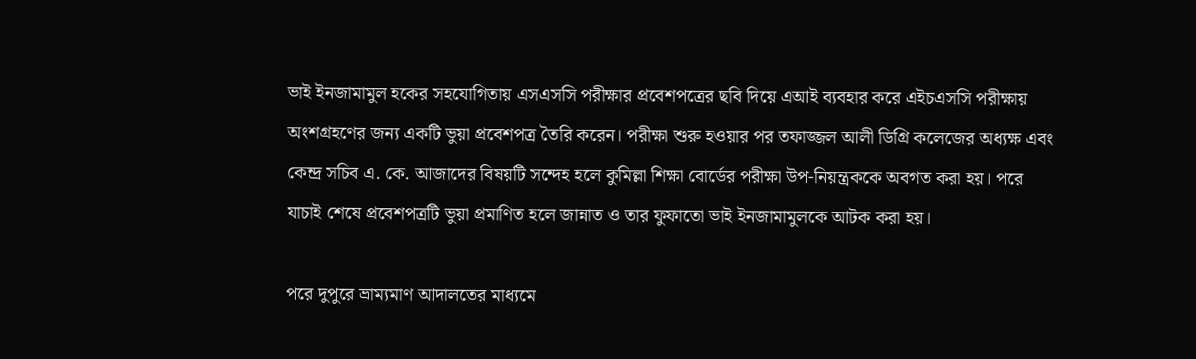ভাই ইনজামামুল হকের সহযোগিতায় এসএসসি পরীক্ষার প্রবেশপত্রের ছবি দিয়ে এআই ব্যবহার করে এইচএসসি পরীক্ষায় অংশগ্রহণের জন্য একটি ভুয়া প্রবেশপত্র তৈরি করেন। পরীক্ষা শুরু হওয়ার পর তফাজ্জল আলী ডিগ্রি কলেজের অধ্যক্ষ এবং কেন্দ্র সচিব এ. কে. আজাদের বিষয়টি সন্দেহ হলে কুমিল্লা শিক্ষা বোর্ডের পরীক্ষা উপ-নিয়ন্ত্রককে অবগত করা হয়। পরে যাচাই শেষে প্রবেশপত্রটি ভুয়া প্রমাণিত হলে জান্নাত ও তার ফুফাতো ভাই ইনজামামুলকে আটক করা হয়।

পরে দুপুরে ভ্রাম্যমাণ আদালতের মাধ্যমে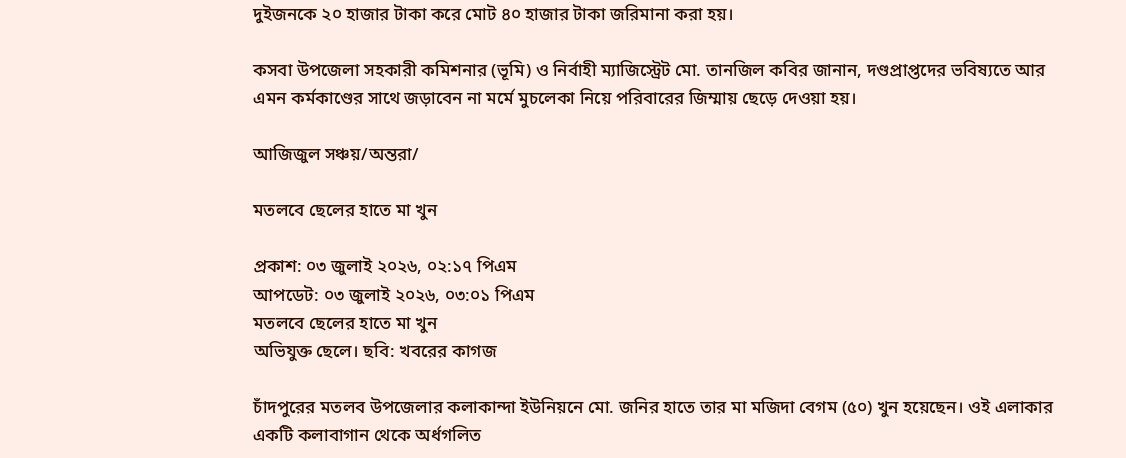দুইজনকে ২০ হাজার টাকা করে মোট ৪০ হাজার টাকা জরিমানা করা হয়।

কসবা উপজেলা সহকারী কমিশনার (ভূমি) ও নির্বাহী ম্যাজিস্ট্রেট মো. তানজিল কবির জানান, দণ্ডপ্রাপ্তদের ভবিষ্যতে আর এমন কর্মকাণ্ডের সাথে জড়াবেন না মর্মে মুচলেকা নিয়ে পরিবারের জিম্মায় ছেড়ে দেওয়া হয়।

আজিজুল সঞ্চয়/অন্তরা/

মতলবে ছেলের হাতে মা খুন

প্রকাশ: ০৩ জুলাই ২০২৬, ০২:১৭ পিএম
আপডেট: ০৩ জুলাই ২০২৬, ০৩:০১ পিএম
মতলবে ছেলের হাতে মা খুন
অভিযুক্ত ছেলে। ছবি: খবরের কাগজ

চাঁদপুরের মতলব উপজেলার কলাকান্দা ইউনিয়নে মো. জনির হাতে তার মা মজিদা বেগম (৫০) খুন হয়েছেন। ওই এলাকার একটি কলাবাগান থেকে অর্ধগলিত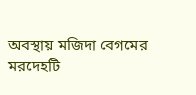অবস্থায় মজিদা বেগমের মরদেহটি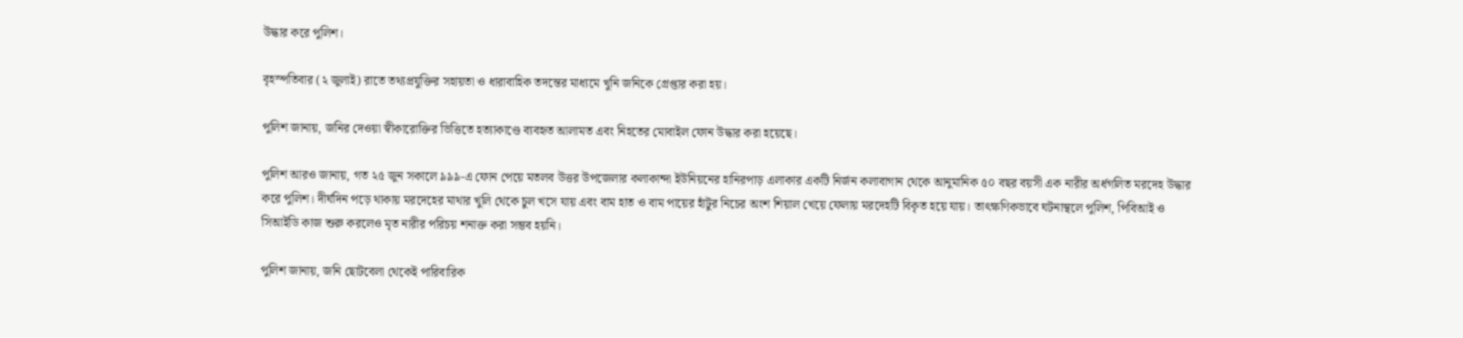উদ্ধার করে পুলিশ।

বৃহস্পতিবার (২ জুলাই) রাতে তথ্যপ্রযুক্তির সহায়তা ও ধারাবাহিক তদন্তের মাধ্যমে খুনি জনিকে গ্রেপ্তার করা হয়।

পুলিশ জানায়, জনির দেওয়া স্বীকারোক্তির ভিত্তিতে হত্যাকাণ্ডে ব্যবহৃত আলামত এবং নিহতের মোবাইল ফোন উদ্ধার করা হয়েছে।

পুলিশ আরও জানায়, গত ২৫ জুন সকালে ৯৯৯-এ ফোন পেয়ে মতলব উত্তর উপজেলার কলাকান্দা ইউনিয়নের হানিরপাড় এলাকার একটি নির্জন কলাবাগান থেকে আনুমানিক ৫০ বছর বয়সী এক নারীর অর্ধগলিত মরদেহ উদ্ধার করে পুলিশ। দীর্ঘদিন পড়ে থাকায় মরদেহের মাথার খুলি থেকে চুল খসে যায় এবং বাম হাত ও বাম পায়ের হাঁটুর নিচের অংশ শিয়াল খেয়ে ফেলায় মরদেহটি বিকৃত হয়ে যায়। তাৎক্ষণিকভাবে ঘটনাস্থলে পুলিশ, পিবিআই ও সিআইডি কাজ শুরু করলেও মৃত নারীর পরিচয় শনাক্ত করা সম্ভব হয়নি।

পুলিশ জানায়, জনি ছোটবেলা থেকেই পারিবারিক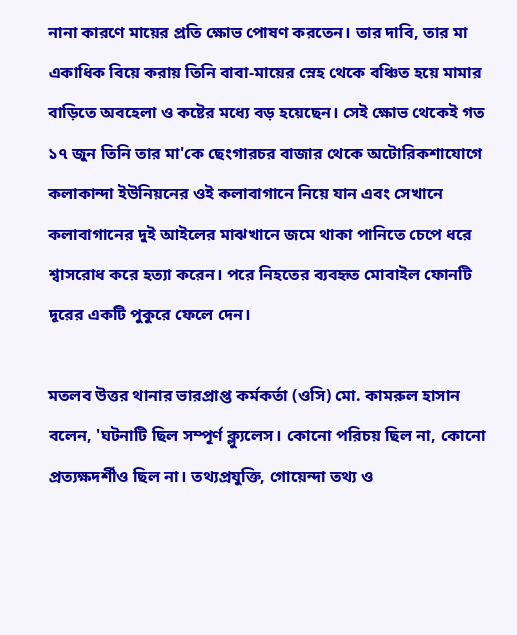নানা কারণে মায়ের প্রতি ক্ষোভ পোষণ করতেন। তার দাবি, তার মা একাধিক বিয়ে করায় তিনি বাবা-মায়ের স্নেহ থেকে বঞ্চিত হয়ে মামার বাড়িতে অবহেলা ও কষ্টের মধ্যে বড় হয়েছেন। সেই ক্ষোভ থেকেই গত ১৭ জুন তিনি তার মা'কে ছেংগারচর বাজার থেকে অটোরিকশাযোগে কলাকান্দা ইউনিয়নের ওই কলাবাগানে নিয়ে যান এবং সেখানে কলাবাগানের দুই আইলের মাঝখানে জমে থাকা পানিতে চেপে ধরে শ্বাসরোধ করে হত্যা করেন। পরে নিহতের ব্যবহৃত মোবাইল ফোনটি দূরের একটি পুকুরে ফেলে দেন।

মতলব উত্তর থানার ভারপ্রাপ্ত কর্মকর্তা (ওসি) মো. কামরুল হাসান বলেন, 'ঘটনাটি ছিল সম্পূর্ণ ক্ল্যুলেস। কোনো পরিচয় ছিল না, কোনো প্রত্যক্ষদর্শীও ছিল না। তথ্যপ্রযুক্তি, গোয়েন্দা তথ্য ও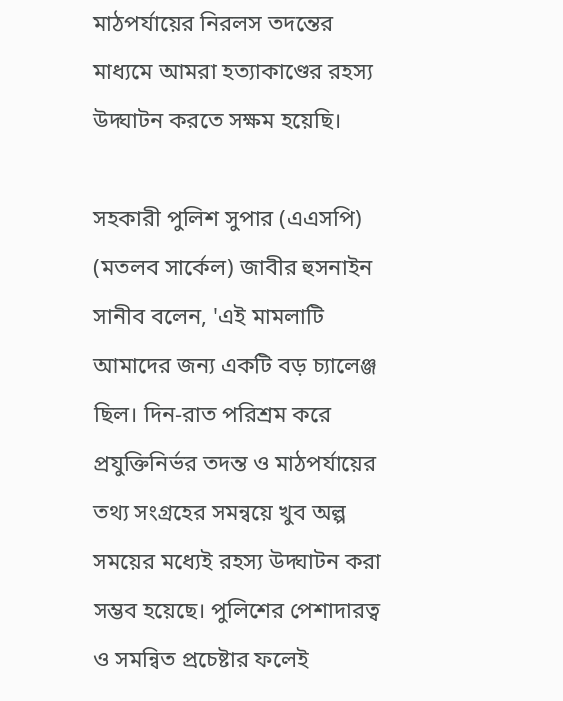মাঠপর্যায়ের নিরলস তদন্তের মাধ্যমে আমরা হত্যাকাণ্ডের রহস্য উদ্ঘাটন করতে সক্ষম হয়েছি।

সহকারী পুলিশ সুপার (এএসপি) (মতলব সার্কেল) জাবীর হুসনাইন সানীব বলেন, 'এই মামলাটি আমাদের জন্য একটি বড় চ্যালেঞ্জ ছিল। দিন-রাত পরিশ্রম করে প্রযুক্তিনির্ভর তদন্ত ও মাঠপর্যায়ের তথ্য সংগ্রহের সমন্বয়ে খুব অল্প সময়ের মধ্যেই রহস্য উদ্ঘাটন করা সম্ভব হয়েছে। পুলিশের পেশাদারত্ব ও সমন্বিত প্রচেষ্টার ফলেই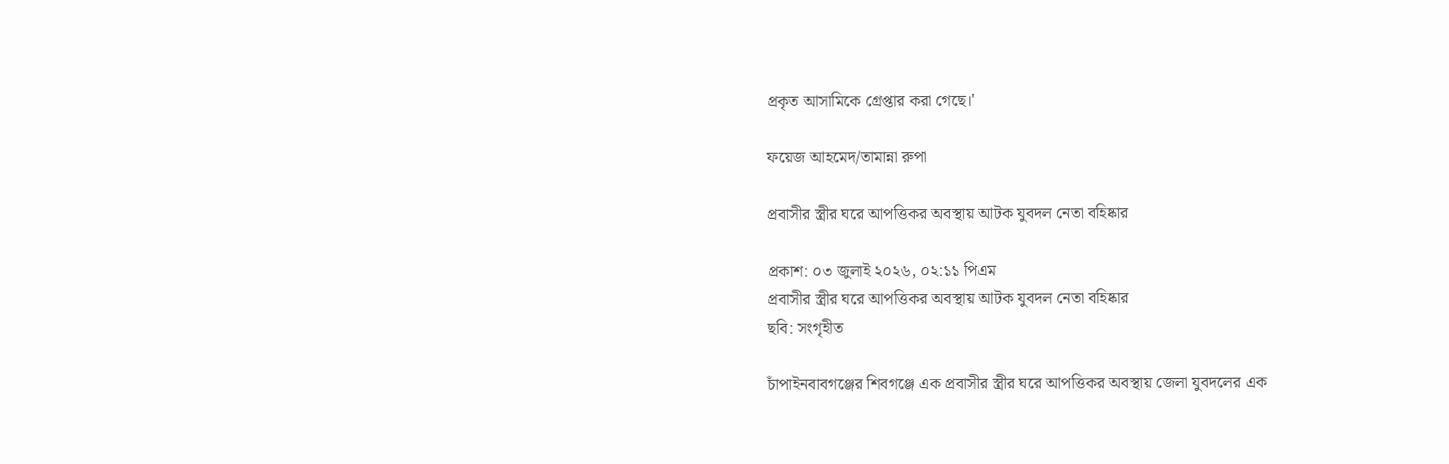প্রকৃত আসামিকে গ্রেপ্তার করা গেছে।'

ফয়েজ আহমেদ/তামান্না রুপা

প্রবাসীর স্ত্রীর ঘরে আপত্তিকর অবস্থায় আটক যুবদল নেতা বহিষ্কার

প্রকাশ: ০৩ জুলাই ২০২৬, ০২:১১ পিএম
প্রবাসীর স্ত্রীর ঘরে আপত্তিকর অবস্থায় আটক যুবদল নেতা বহিষ্কার
ছবি: সংগৃহীত

চাঁপাইনবাবগঞ্জের শিবগঞ্জে এক প্রবাসীর স্ত্রীর ঘরে আপত্তিকর অবস্থায় জেলা যুবদলের এক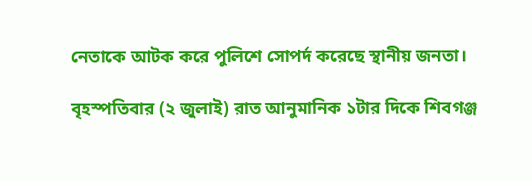নেতাকে আটক করে পুলিশে সোপর্দ করেছে স্থানীয় জনতা।

বৃহস্পতিবার (২ জুলাই) রাত আনুমানিক ১টার দিকে শিবগঞ্জ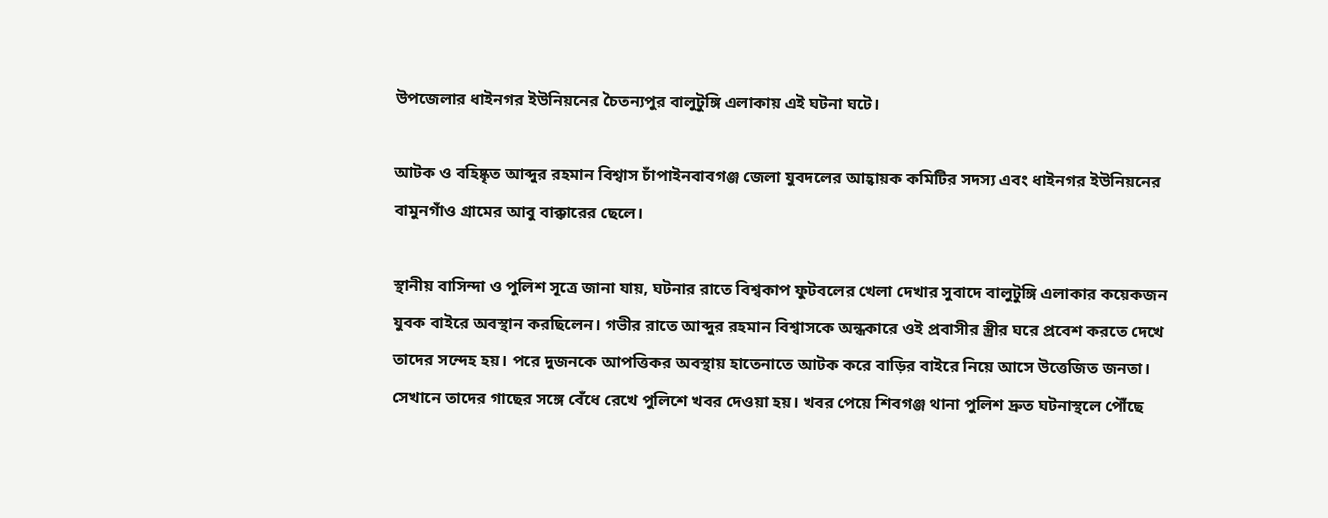উপজেলার ধাইনগর ইউনিয়নের চৈতন্যপুর বালুটুঙ্গি এলাকায় এই ঘটনা ঘটে।

আটক ও বহিষ্কৃত আব্দুর রহমান বিশ্বাস চাঁপাইনবাবগঞ্জ জেলা যুবদলের আহ্বায়ক কমিটির সদস্য এবং ধাইনগর ইউনিয়নের বামুনগাঁও গ্রামের আবু বাক্কারের ছেলে।

স্থানীয় বাসিন্দা ও পুলিশ সূত্রে জানা যায়, ঘটনার রাতে বিশ্বকাপ ফুটবলের খেলা দেখার সুবাদে বালুটুঙ্গি এলাকার কয়েকজন যুবক বাইরে অবস্থান করছিলেন। গভীর রাতে আব্দুর রহমান বিশ্বাসকে অন্ধকারে ওই প্রবাসীর স্ত্রীর ঘরে প্রবেশ করতে দেখে তাদের সন্দেহ হয়। পরে দুজনকে আপত্তিকর অবস্থায় হাতেনাতে আটক করে বাড়ির বাইরে নিয়ে আসে উত্তেজিত জনতা। সেখানে তাদের গাছের সঙ্গে বেঁধে রেখে পুলিশে খবর দেওয়া হয়। খবর পেয়ে শিবগঞ্জ থানা পুলিশ দ্রুত ঘটনাস্থলে পৌঁছে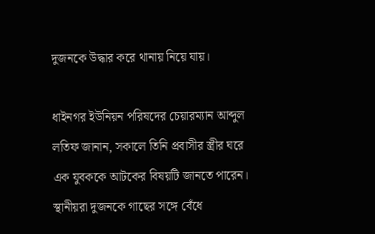দুজনকে উদ্ধার করে থানায় নিয়ে যায়।

ধাইনগর ইউনিয়ন পরিষদের চেয়ারম্যান আব্দুল লতিফ জানান, সকালে তিনি প্রবাসীর স্ত্রীর ঘরে এক যুবককে আটকের বিষয়টি জানতে পারেন। স্থানীয়রা দুজনকে গাছের সঙ্গে বেঁধে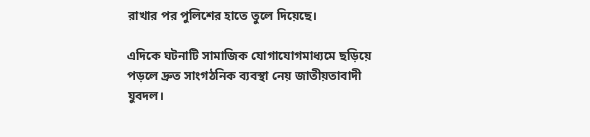রাখার পর পুলিশের হাতে তুলে দিয়েছে।

এদিকে ঘটনাটি সামাজিক যোগাযোগমাধ্যমে ছড়িয়ে পড়লে দ্রুত সাংগঠনিক ব্যবস্থা নেয় জাতীয়তাবাদী যুবদল।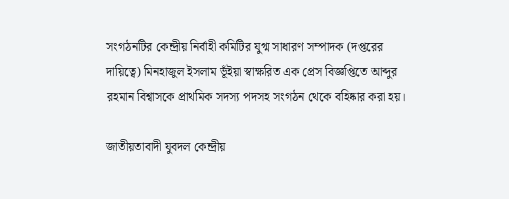সংগঠনটির কেন্দ্রীয় নির্বাহী কমিটির যুগ্ম সাধারণ সম্পাদক (দপ্তরের দায়িত্বে) মিনহাজুল ইসলাম ভূঁইয়া স্বাক্ষরিত এক প্রেস বিজ্ঞপ্তিতে আব্দুর রহমান বিশ্বাসকে প্রাথমিক সদস্য পদসহ সংগঠন থেকে বহিষ্কার করা হয়।

জাতীয়তাবাদী যুবদল কেন্দ্রীয়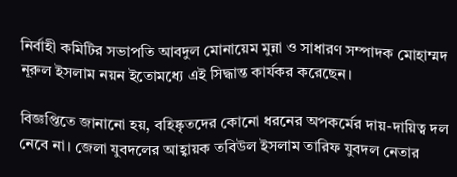নির্বাহী কমিটির সভাপতি আবদুল মোনায়েম মুন্না ও সাধারণ সম্পাদক মোহাম্মদ নূরুল ইসলাম নয়ন ইতোমধ্যে এই সিদ্ধান্ত কার্যকর করেছেন।

বিজ্ঞপ্তিতে জানানো হয়, বহিষ্কৃতদের কোনো ধরনের অপকর্মের দায়-দায়িত্ব দল নেবে না। জেলা যুবদলের আহ্বায়ক তবিউল ইসলাম তারিফ যুবদল নেতার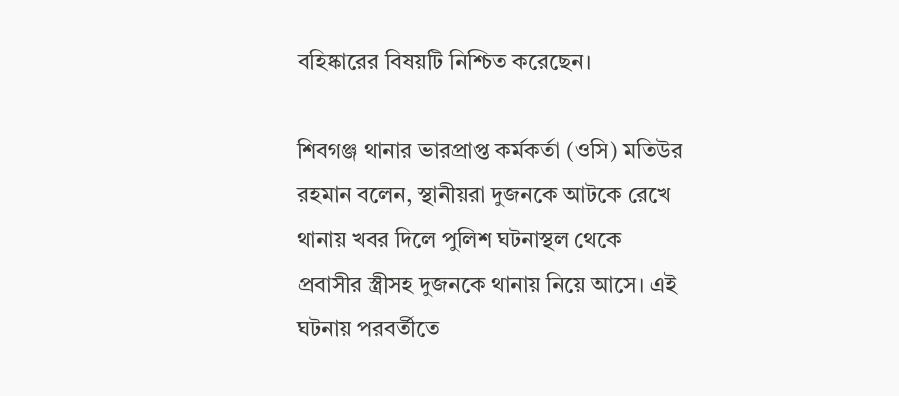বহিষ্কারের বিষয়টি নিশ্চিত করেছেন।

শিবগঞ্জ থানার ভারপ্রাপ্ত কর্মকর্তা (ওসি) মতিউর রহমান বলেন, স্থানীয়রা দুজনকে আটকে রেখে থানায় খবর দিলে পুলিশ ঘটনাস্থল থেকে প্রবাসীর স্ত্রীসহ দুজনকে থানায় নিয়ে আসে। এই ঘটনায় পরবর্তীতে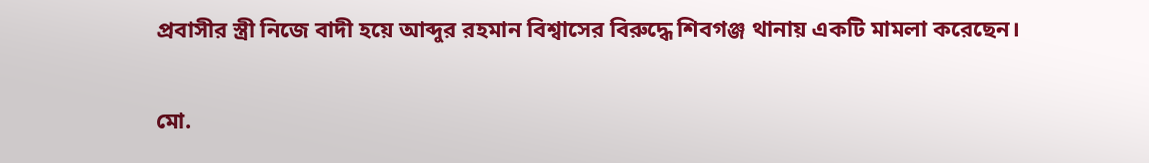প্রবাসীর স্ত্রী নিজে বাদী হয়ে আব্দুর রহমান বিশ্বাসের বিরুদ্ধে শিবগঞ্জ থানায় একটি মামলা করেছেন।

মো.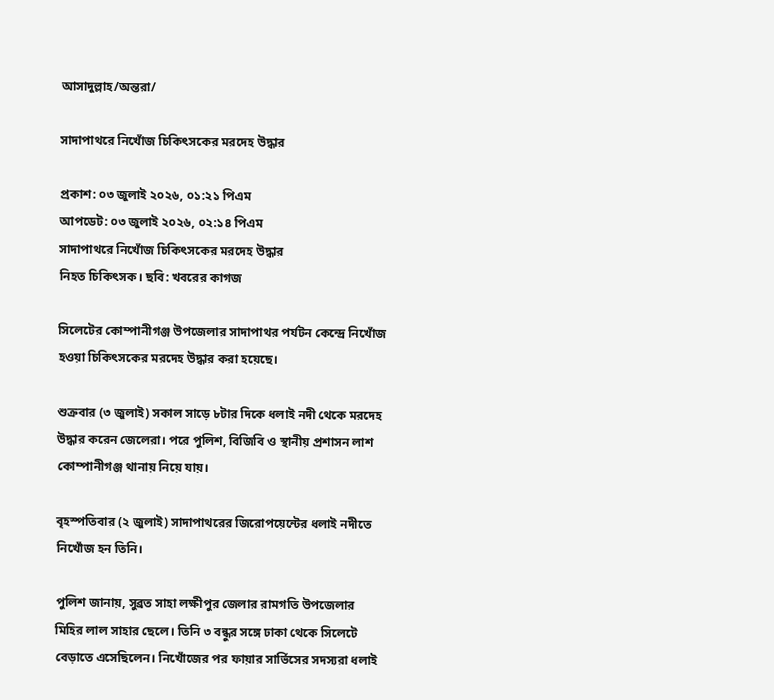আসাদুল্লাহ/অন্তরা/

সাদাপাথরে নিখোঁজ চিকিৎসকের মরদেহ উদ্ধার

প্রকাশ: ০৩ জুলাই ২০২৬, ০১:২১ পিএম
আপডেট: ০৩ জুলাই ২০২৬, ০২:১৪ পিএম
সাদাপাথরে নিখোঁজ চিকিৎসকের মরদেহ উদ্ধার
নিহত চিকিৎসক। ছবি: খবরের কাগজ

সিলেটের কোম্পানীগঞ্জ উপজেলার সাদাপাথর পর্যটন কেন্দ্রে নিখোঁজ হওয়া চিকিৎসকের মরদেহ উদ্ধার করা হয়েছে।

শুক্রবার (৩ জুলাই) সকাল সাড়ে ৮টার দিকে ধলাই নদী থেকে মরদেহ উদ্ধার করেন জেলেরা। পরে পুলিশ, বিজিবি ও স্থানীয় প্রশাসন লাশ কোম্পানীগঞ্জ থানায় নিয়ে যায়।

বৃহস্পতিবার (২ জুলাই) সাদাপাথরের জিরোপয়েন্টের ধলাই নদীতে নিখোঁজ হন তিনি।

পুলিশ জানায়, সুব্রত সাহা লক্ষীপুর জেলার রামগতি উপজেলার মিহির লাল সাহার ছেলে। তিনি ৩ বন্ধুর সঙ্গে ঢাকা থেকে সিলেটে বেড়াতে এসেছিলেন। নিখোঁজের পর ফায়ার সার্ভিসের সদস্যরা ধলাই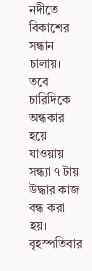নদীতে বিকাশের সন্ধান চালায়। তবে চারিদিকে  অন্ধকার হয়ে যাওয়ায় সন্ধ্যা ৭ টায় উদ্ধার কাজ বন্ধ করা হয়। বৃহস্পতিবার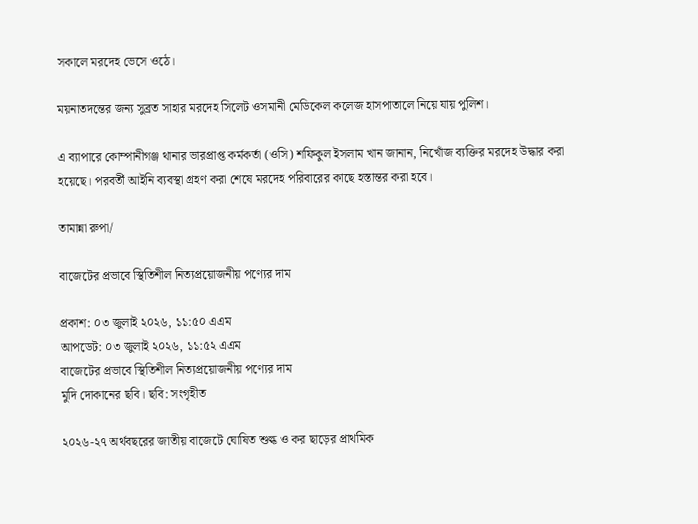সকালে মরদেহ ভেসে ওঠে।

ময়নাতদন্তের জন্য সুব্রত সাহার মরদেহ সিলেট ওসমানী মেডিকেল কলেজ হাসপাতালে নিয়ে যায় পুলিশ।

এ ব্যাপারে কোম্পানীগঞ্জ থানার ভারপ্রাপ্ত কর্মকর্তা (ওসি) শফিকুল ইসলাম খান জানান, নিখোঁজ ব্যক্তির মরদেহ উদ্ধার করা হয়েছে। পরবর্তী আইনি ব্যবস্থা গ্রহণ করা শেষে মরদেহ পরিবারের কাছে হস্তান্তর করা হবে।

তামান্না রুপা/

বাজেটের প্রভাবে স্থিতিশীল নিত্যপ্রয়োজনীয় পণ্যের দাম

প্রকাশ: ০৩ জুলাই ২০২৬, ১১:৫০ এএম
আপডেট: ০৩ জুলাই ২০২৬, ১১:৫২ এএম
বাজেটের প্রভাবে স্থিতিশীল নিত্যপ্রয়োজনীয় পণ্যের দাম
মুদি দোকানের ছবি। ছবি: সংগৃহীত

২০২৬-২৭ অর্থবছরের জাতীয় বাজেটে ঘোষিত শুল্ক ও কর ছাড়ের প্রাথমিক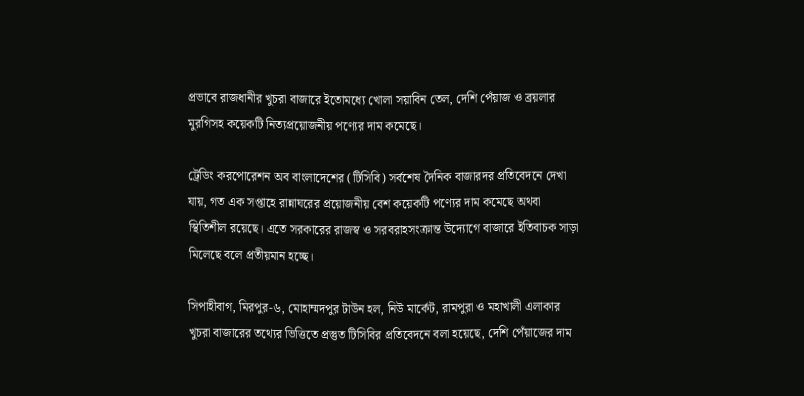প্রভাবে রাজধানীর খুচরা বাজারে ইতোমধ্যে খোলা সয়াবিন তেল, দেশি পেঁয়াজ ও ব্রয়লার মুরগিসহ কয়েকটি নিত্যপ্রয়োজনীয় পণ্যের দাম কমেছে।

ট্রেডিং করপোরেশন অব বাংলাদেশের (টিসিবি) সর্বশেষ দৈনিক বাজারদর প্রতিবেদনে দেখা যায়, গত এক সপ্তাহে রান্নাঘরের প্রয়োজনীয় বেশ কয়েকটি পণ্যের দাম কমেছে অথবা স্থিতিশীল রয়েছে। এতে সরকারের রাজস্ব ও সরবরাহসংক্রান্ত উদ্যোগে বাজারে ইতিবাচক সাড়া মিলেছে বলে প্রতীয়মান হচ্ছে।

সিপাহীবাগ, মিরপুর-৬, মোহাম্মদপুর টাউন হল, নিউ মার্কেট, রামপুরা ও মহাখালী এলাকার খুচরা বাজারের তথ্যের ভিত্তিতে প্রস্তুত টিসিবির প্রতিবেদনে বলা হয়েছে, দেশি পেঁয়াজের দাম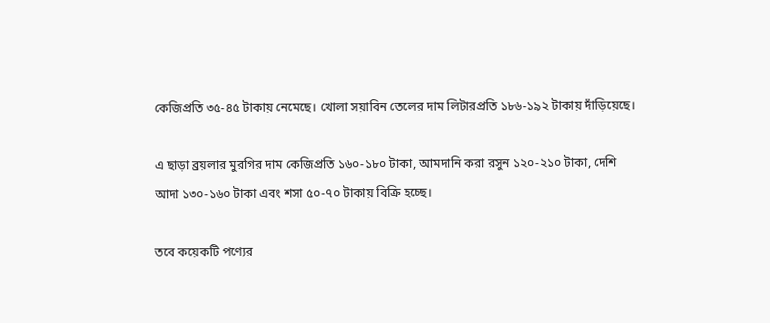কেজিপ্রতি ৩৫-৪৫ টাকায় নেমেছে। খোলা সয়াবিন তেলের দাম লিটারপ্রতি ১৮৬-১৯২ টাকায় দাঁড়িয়েছে।

এ ছাড়া ব্রয়লার মুরগির দাম কেজিপ্রতি ১৬০-১৮০ টাকা, আমদানি করা রসুন ১২০-২১০ টাকা, দেশি আদা ১৩০-১৬০ টাকা এবং শসা ৫০-৭০ টাকায় বিক্রি হচ্ছে।

তবে কয়েকটি পণ্যের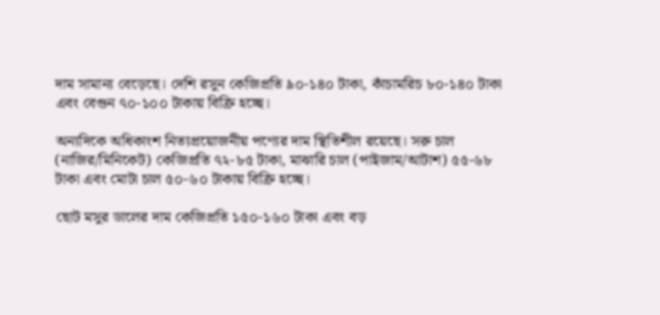দাম সামান্য বেড়েছে। দেশি রসুন কেজিপ্রতি ৯০-১৪০ টাকা, কাঁচামরিচ ৮০-১৪০ টাকা এবং বেগুন ৭০-১০০ টাকায় বিক্রি হচ্ছে।

অন্যদিকে অধিকাংশ নিত্যপ্রয়োজনীয় পণ্যের দাম স্থিতিশীল রয়েছে। সরু চাল (নাজির/মিনিকেট) কেজিপ্রতি ৭২-৮৫ টাকা, মাঝারি চাল (পাইজাম/আটাশ) ৫৫-৬৮ টাকা এবং মোটা চাল ৫০-৬০ টাকায় বিক্রি হচ্ছে।

ছোট মসুর ডালের দাম কেজিপ্রতি ১৫০-১৬০ টাকা এবং বড়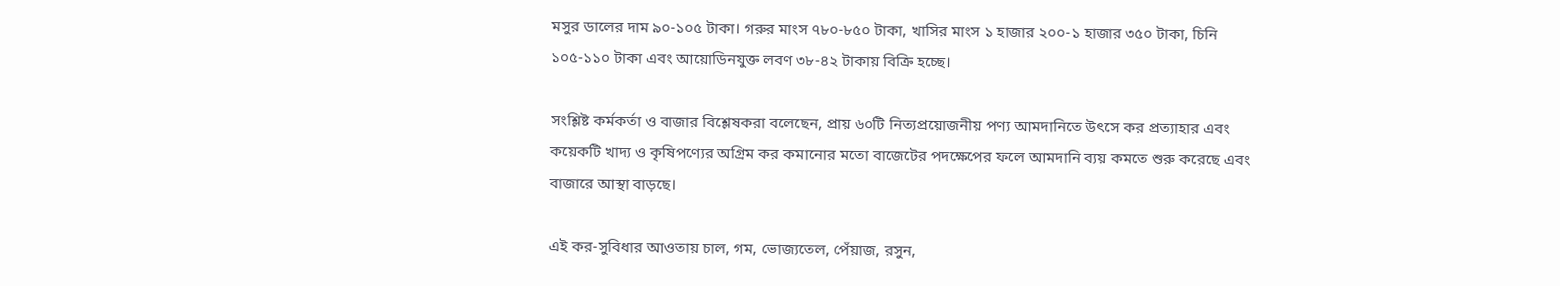মসুর ডালের দাম ৯০-১০৫ টাকা। গরুর মাংস ৭৮০-৮৫০ টাকা, খাসির মাংস ১ হাজার ২০০-১ হাজার ৩৫০ টাকা, চিনি ১০৫-১১০ টাকা এবং আয়োডিনযুক্ত লবণ ৩৮-৪২ টাকায় বিক্রি হচ্ছে।

সংশ্লিষ্ট কর্মকর্তা ও বাজার বিশ্লেষকরা বলেছেন, প্রায় ৬০টি নিত্যপ্রয়োজনীয় পণ্য আমদানিতে উৎসে কর প্রত্যাহার এবং কয়েকটি খাদ্য ও কৃষিপণ্যের অগ্রিম কর কমানোর মতো বাজেটের পদক্ষেপের ফলে আমদানি ব্যয় কমতে শুরু করেছে এবং বাজারে আস্থা বাড়ছে।

এই কর-সুবিধার আওতায় চাল, গম, ভোজ্যতেল, পেঁয়াজ, রসুন,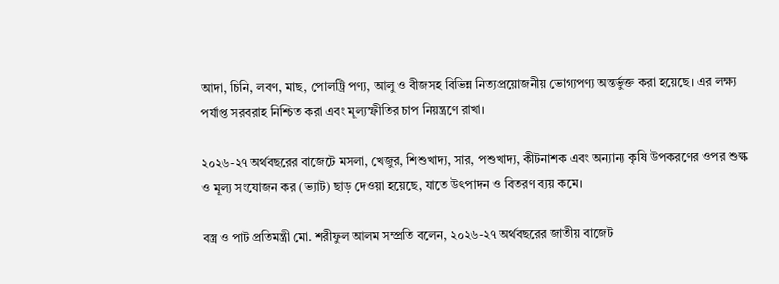আদা, চিনি, লবণ, মাছ, পোলট্রি পণ্য, আলু ও বীজসহ বিভিন্ন নিত্যপ্রয়োজনীয় ভোগ্যপণ্য অন্তর্ভুক্ত করা হয়েছে। এর লক্ষ্য পর্যাপ্ত সরবরাহ নিশ্চিত করা এবং মূল্যস্ফীতির চাপ নিয়ন্ত্রণে রাখা।

২০২৬-২৭ অর্থবছরের বাজেটে মসলা, খেজুর, শিশুখাদ্য, সার, পশুখাদ্য, কীটনাশক এবং অন্যান্য কৃষি উপকরণের ওপর শুল্ক ও মূল্য সংযোজন কর (ভ্যাট) ছাড় দেওয়া হয়েছে, যাতে উৎপাদন ও বিতরণ ব্যয় কমে।

বস্ত্র ও পাট প্রতিমন্ত্রী মো. শরীফুল আলম সম্প্রতি বলেন, ২০২৬-২৭ অর্থবছরের জাতীয় বাজেট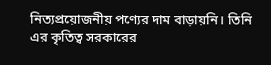নিত্যপ্রয়োজনীয় পণ্যের দাম বাড়ায়নি। তিনি এর কৃতিত্ব সরকারের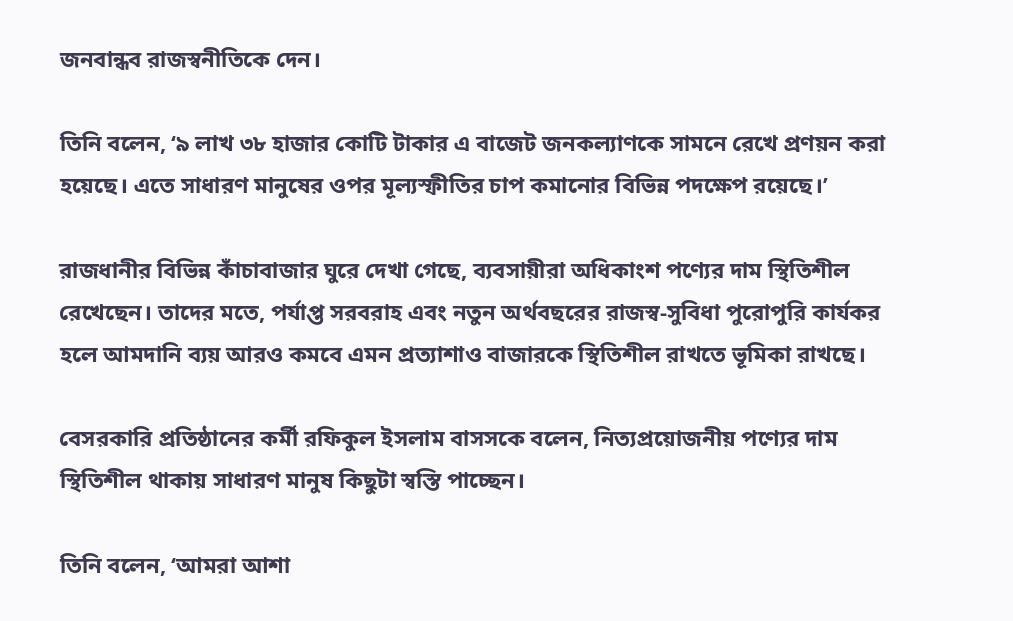জনবান্ধব রাজস্বনীতিকে দেন।

তিনি বলেন, ‘৯ লাখ ৩৮ হাজার কোটি টাকার এ বাজেট জনকল্যাণকে সামনে রেখে প্রণয়ন করা হয়েছে। এতে সাধারণ মানুষের ওপর মূল্যস্ফীতির চাপ কমানোর বিভিন্ন পদক্ষেপ রয়েছে।’

রাজধানীর বিভিন্ন কাঁচাবাজার ঘুরে দেখা গেছে, ব্যবসায়ীরা অধিকাংশ পণ্যের দাম স্থিতিশীল রেখেছেন। তাদের মতে, পর্যাপ্ত সরবরাহ এবং নতুন অর্থবছরের রাজস্ব-সুবিধা পুরোপুরি কার্যকর হলে আমদানি ব্যয় আরও কমবে এমন প্রত্যাশাও বাজারকে স্থিতিশীল রাখতে ভূমিকা রাখছে।

বেসরকারি প্রতিষ্ঠানের কর্মী রফিকুল ইসলাম বাসসকে বলেন, নিত্যপ্রয়োজনীয় পণ্যের দাম স্থিতিশীল থাকায় সাধারণ মানুষ কিছুটা স্বস্তি পাচ্ছেন।

তিনি বলেন, ‘আমরা আশা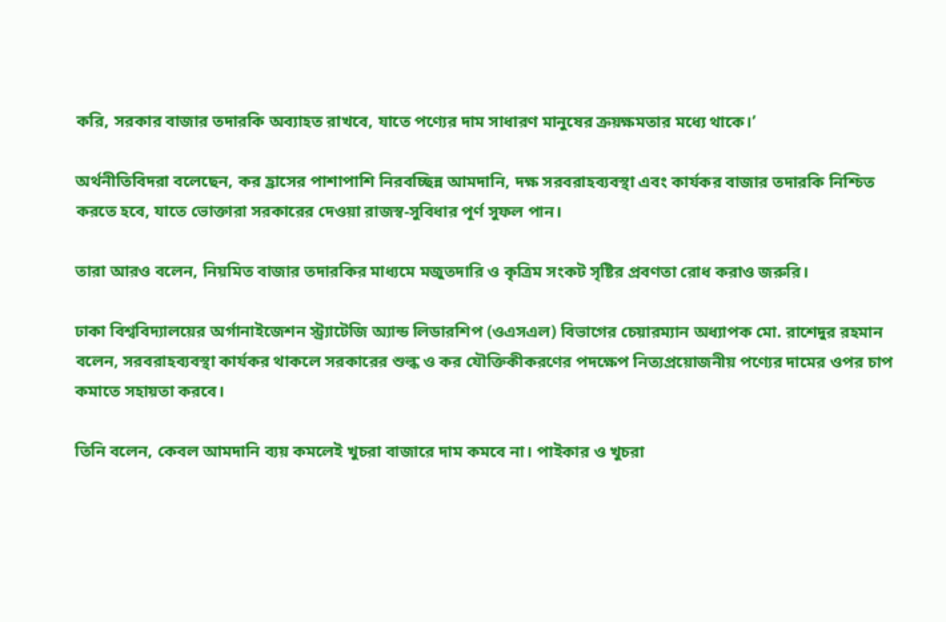করি, সরকার বাজার তদারকি অব্যাহত রাখবে, যাতে পণ্যের দাম সাধারণ মানুষের ক্রয়ক্ষমতার মধ্যে থাকে।’

অর্থনীতিবিদরা বলেছেন, কর হ্রাসের পাশাপাশি নিরবচ্ছিন্ন আমদানি, দক্ষ সরবরাহব্যবস্থা এবং কার্যকর বাজার তদারকি নিশ্চিত করতে হবে, যাতে ভোক্তারা সরকারের দেওয়া রাজস্ব-সুবিধার পূর্ণ সুফল পান।

তারা আরও বলেন, নিয়মিত বাজার তদারকির মাধ্যমে মজুতদারি ও কৃত্রিম সংকট সৃষ্টির প্রবণতা রোধ করাও জরুরি।

ঢাকা বিশ্ববিদ্যালয়ের অর্গানাইজেশন স্ট্র্যাটেজি অ্যান্ড লিডারশিপ (ওএসএল) বিভাগের চেয়ারম্যান অধ্যাপক মো. রাশেদুর রহমান বলেন, সরবরাহব্যবস্থা কার্যকর থাকলে সরকারের শুল্ক ও কর যৌক্তিকীকরণের পদক্ষেপ নিত্যপ্রয়োজনীয় পণ্যের দামের ওপর চাপ কমাতে সহায়তা করবে।

তিনি বলেন, কেবল আমদানি ব্যয় কমলেই খুচরা বাজারে দাম কমবে না। পাইকার ও খুচরা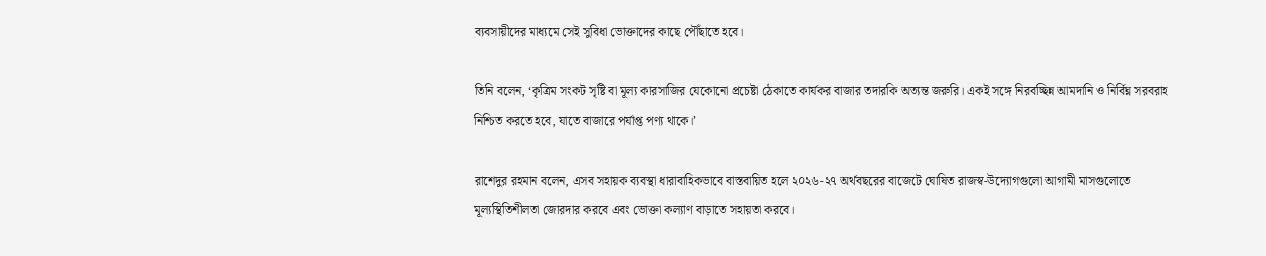ব্যবসায়ীদের মাধ্যমে সেই সুবিধা ভোক্তাদের কাছে পৌঁছাতে হবে।

তিনি বলেন, ‘কৃত্রিম সংকট সৃষ্টি বা মূল্য কারসাজির যেকোনো প্রচেষ্টা ঠেকাতে কার্যকর বাজার তদারকি অত্যন্ত জরুরি। একই সঙ্গে নিরবচ্ছিন্ন আমদানি ও নির্বিঘ্ন সরবরাহ নিশ্চিত করতে হবে, যাতে বাজারে পর্যাপ্ত পণ্য থাকে।’

রাশেদুর রহমান বলেন, এসব সহায়ক ব্যবস্থা ধারাবাহিকভাবে বাস্তবায়িত হলে ২০২৬-২৭ অর্থবছরের বাজেটে ঘোষিত রাজস্ব-উদ্যোগগুলো আগামী মাসগুলোতে মূল্যস্থিতিশীলতা জোরদার করবে এবং ভোক্তা কল্যাণ বাড়াতে সহায়তা করবে।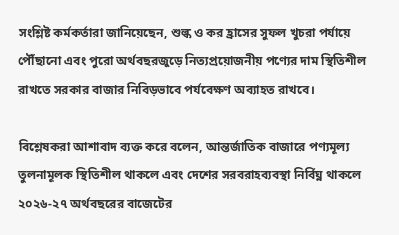সংশ্লিষ্ট কর্মকর্তারা জানিয়েছেন, শুল্ক ও কর হ্রাসের সুফল খুচরা পর্যায়ে পৌঁছানো এবং পুরো অর্থবছরজুড়ে নিত্যপ্রয়োজনীয় পণ্যের দাম স্থিতিশীল রাখতে সরকার বাজার নিবিড়ভাবে পর্যবেক্ষণ অব্যাহত রাখবে।

বিশ্লেষকরা আশাবাদ ব্যক্ত করে বলেন, আন্তর্জাতিক বাজারে পণ্যমূল্য তুলনামূলক স্থিতিশীল থাকলে এবং দেশের সরবরাহব্যবস্থা নির্বিঘ্ন থাকলে ২০২৬-২৭ অর্থবছরের বাজেটের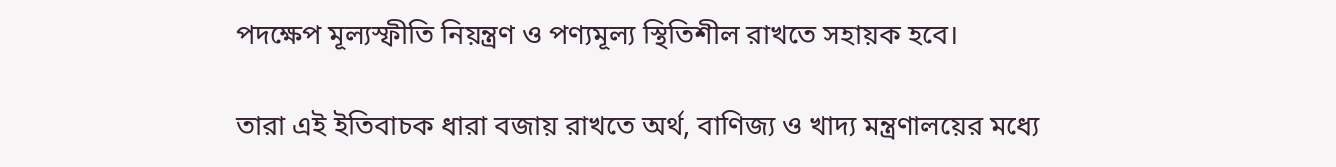পদক্ষেপ মূল্যস্ফীতি নিয়ন্ত্রণ ও পণ্যমূল্য স্থিতিশীল রাখতে সহায়ক হবে।

তারা এই ইতিবাচক ধারা বজায় রাখতে অর্থ, বাণিজ্য ও খাদ্য মন্ত্রণালয়ের মধ্যে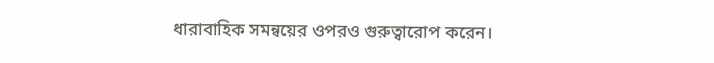ধারাবাহিক সমন্বয়ের ওপরও গুরুত্বারোপ করেন।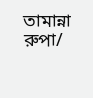তামান্না রুপা/